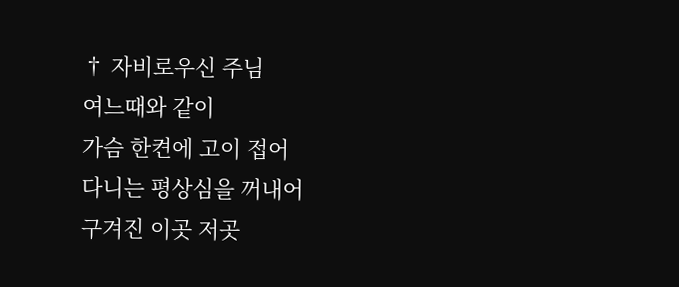† 자비로우신 주님
여느때와 같이
가슴 한켠에 고이 접어
다니는 평상심을 꺼내어
구겨진 이곳 저곳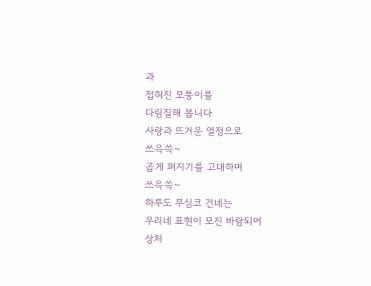과
접혀진 모퉁이를
다림질해 봅니다
사랑과 뜨거운 열정으로
쓰윽쓱~
곱게 펴지기를 고대하며
쓰윽쓱~
하루도 무심코 건네는
우리네 표현이 모진 바람되어
상처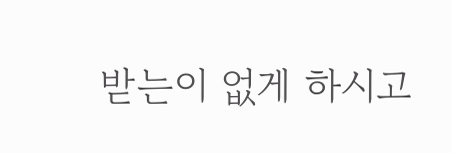받는이 없게 하시고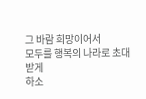그 바람 희망이어서
모두를 행복의 나라로 초대받게
하소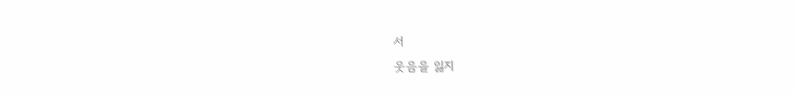서
웃음을 잃지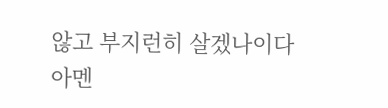않고 부지런히 살겠나이다
아멘